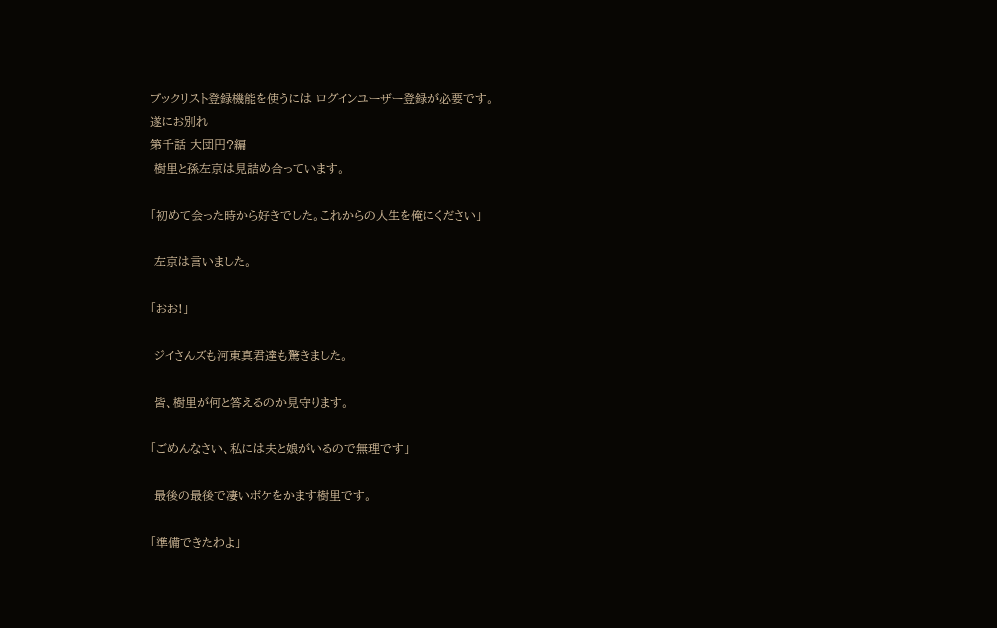ブックリスト登録機能を使うには ログインユーザー登録が必要です。
遂にお別れ
第千話 大団円?編
 樹里と孫左京は見詰め合っています。

「初めて会った時から好きでした。これからの人生を俺にください」

 左京は言いました。

「おお!」

 ジイさんズも河東真君達も驚きました。

 皆、樹里が何と答えるのか見守ります。

「ごめんなさい、私には夫と娘がいるので無理です」

 最後の最後で凄いボケをかます樹里です。

「準備できたわよ」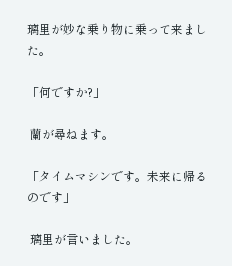璃里が妙な乗り物に乗って来ました。

「何ですか?」

 蘭が尋ねます。

「タイムマシンです。未来に帰るのです」

 璃里が言いました。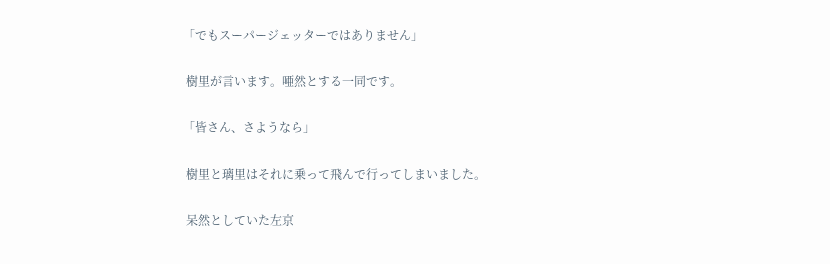「でもスーパージェッターではありません」

 樹里が言います。唖然とする一同です。

「皆さん、さようなら」

 樹里と璃里はそれに乗って飛んで行ってしまいました。

 呆然としていた左京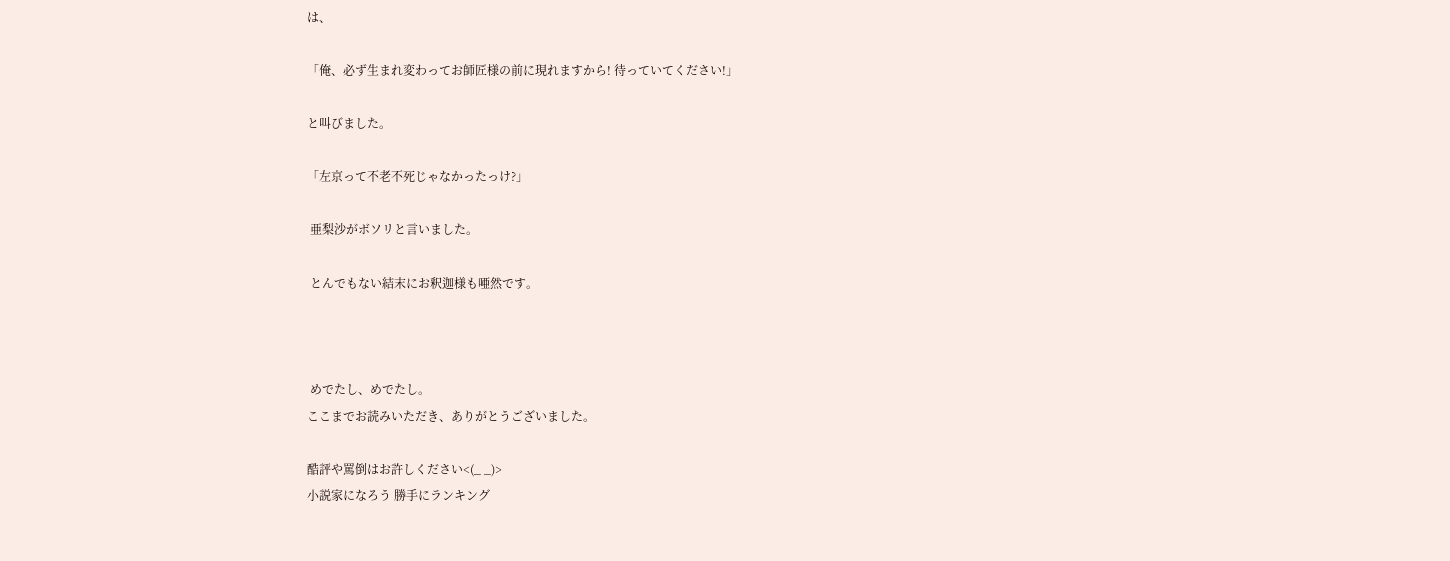は、

「俺、必ず生まれ変わってお師匠様の前に現れますから! 待っていてください!」

と叫びました。

「左京って不老不死じゃなかったっけ?」

 亜梨沙がボソリと言いました。

 とんでもない結末にお釈迦様も唖然です。



 めでたし、めでたし。
ここまでお読みいただき、ありがとうございました。

酷評や罵倒はお許しください<(_ _)>
小説家になろう 勝手にランキング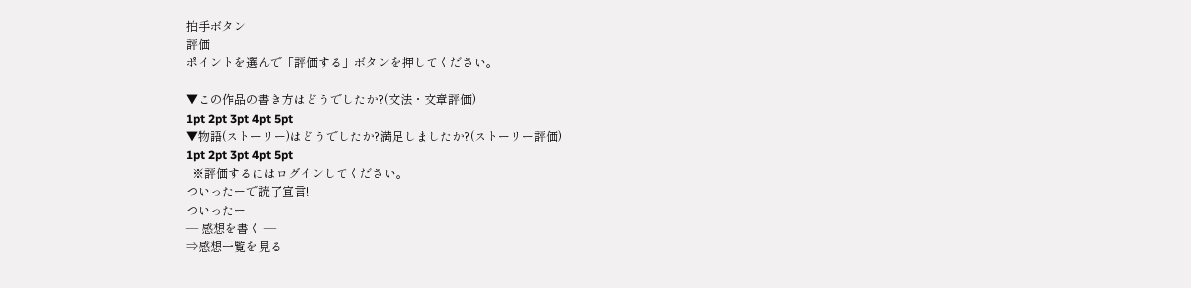拍手ボタン
評価
ポイントを選んで「評価する」ボタンを押してください。

▼この作品の書き方はどうでしたか?(文法・文章評価)
1pt 2pt 3pt 4pt 5pt
▼物語(ストーリー)はどうでしたか?満足しましたか?(ストーリー評価)
1pt 2pt 3pt 4pt 5pt
  ※評価するにはログインしてください。
ついったーで読了宣言!
ついったー
― 感想を書く ―
⇒感想一覧を見る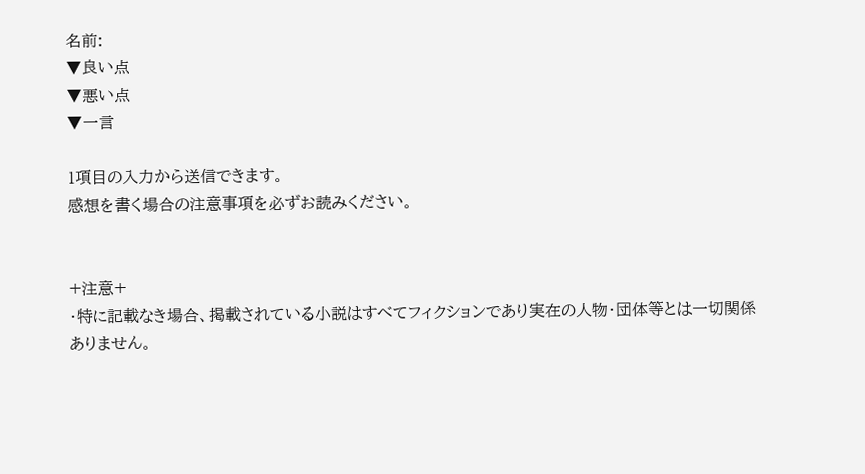名前:
▼良い点
▼悪い点
▼一言

1項目の入力から送信できます。
感想を書く場合の注意事項を必ずお読みください。


+注意+
・特に記載なき場合、掲載されている小説はすべてフィクションであり実在の人物・団体等とは一切関係ありません。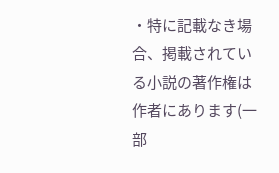・特に記載なき場合、掲載されている小説の著作権は作者にあります(一部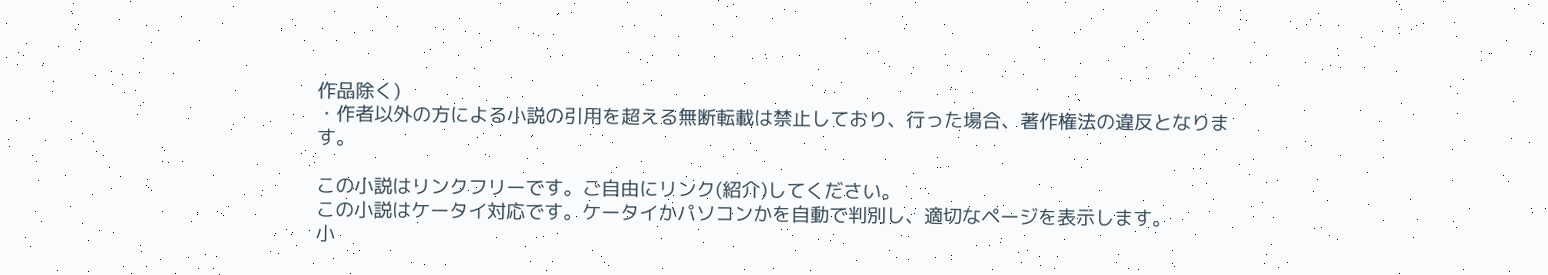作品除く)
・作者以外の方による小説の引用を超える無断転載は禁止しており、行った場合、著作権法の違反となります。

この小説はリンクフリーです。ご自由にリンク(紹介)してください。
この小説はケータイ対応です。ケータイかパソコンかを自動で判別し、適切なページを表示します。
小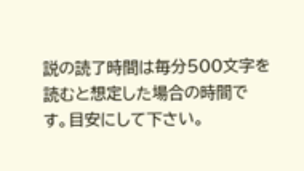説の読了時間は毎分500文字を読むと想定した場合の時間です。目安にして下さい。